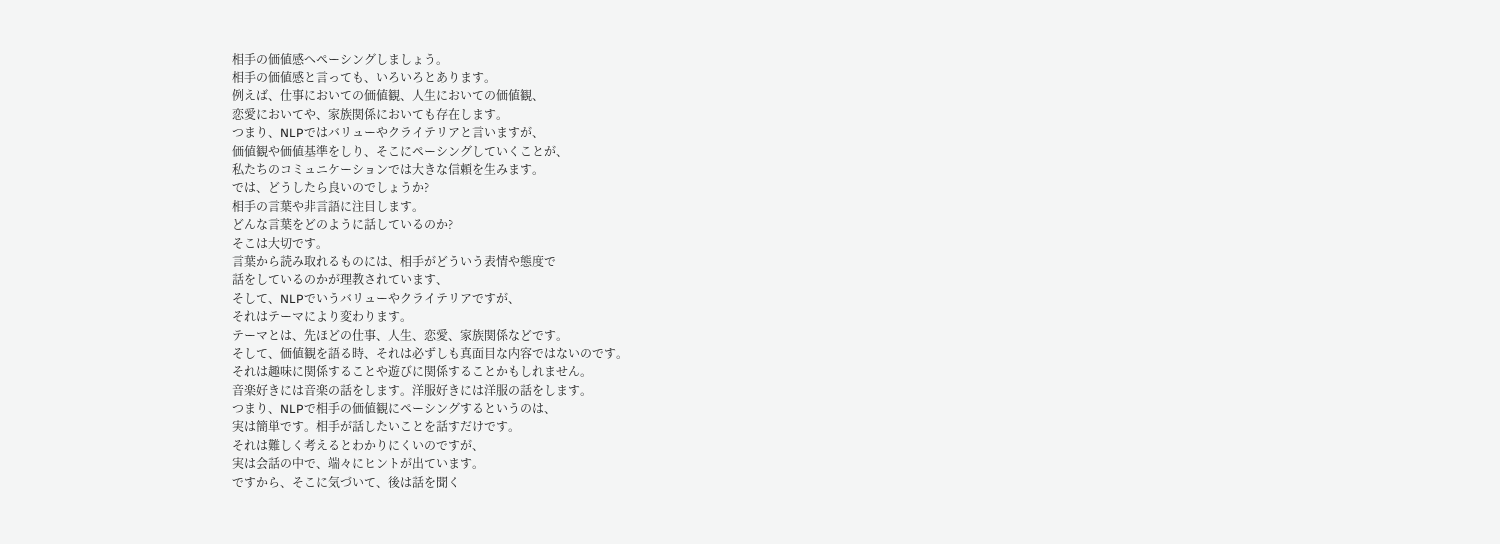相手の価値感へペーシングしましょう。
相手の価値感と言っても、いろいろとあります。
例えば、仕事においての価値観、人生においての価値観、
恋愛においてや、家族関係においても存在します。
つまり、NLPではバリューやクライテリアと言いますが、
価値観や価値基準をしり、そこにペーシングしていくことが、
私たちのコミュニケーションでは大きな信頼を生みます。
では、どうしたら良いのでしょうか?
相手の言葉や非言語に注目します。
どんな言葉をどのように話しているのか?
そこは大切です。
言葉から読み取れるものには、相手がどういう表情や態度で
話をしているのかが理教されています、
そして、NLPでいうバリューやクライテリアですが、
それはテーマにより変わります。
テーマとは、先ほどの仕事、人生、恋愛、家族関係などです。
そして、価値観を語る時、それは必ずしも真面目な内容ではないのです。
それは趣味に関係することや遊びに関係することかもしれません。
音楽好きには音楽の話をします。洋服好きには洋服の話をします。
つまり、NLPで相手の価値観にペーシングするというのは、
実は簡単です。相手が話したいことを話すだけです。
それは難しく考えるとわかりにくいのですが、
実は会話の中で、端々にヒントが出ています。
ですから、そこに気づいて、後は話を聞く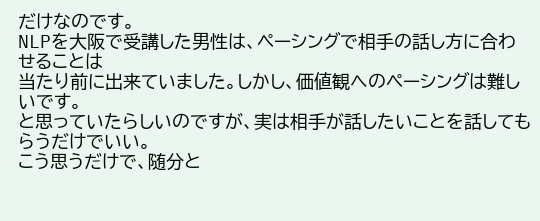だけなのです。
NLPを大阪で受講した男性は、ペーシングで相手の話し方に合わせることは
当たり前に出来ていました。しかし、価値観へのペーシングは難しいです。
と思っていたらしいのですが、実は相手が話したいことを話してもらうだけでいい。
こう思うだけで、随分と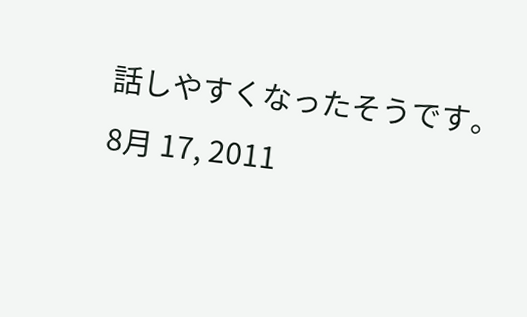話しやすくなったそうです。
8月 17, 2011